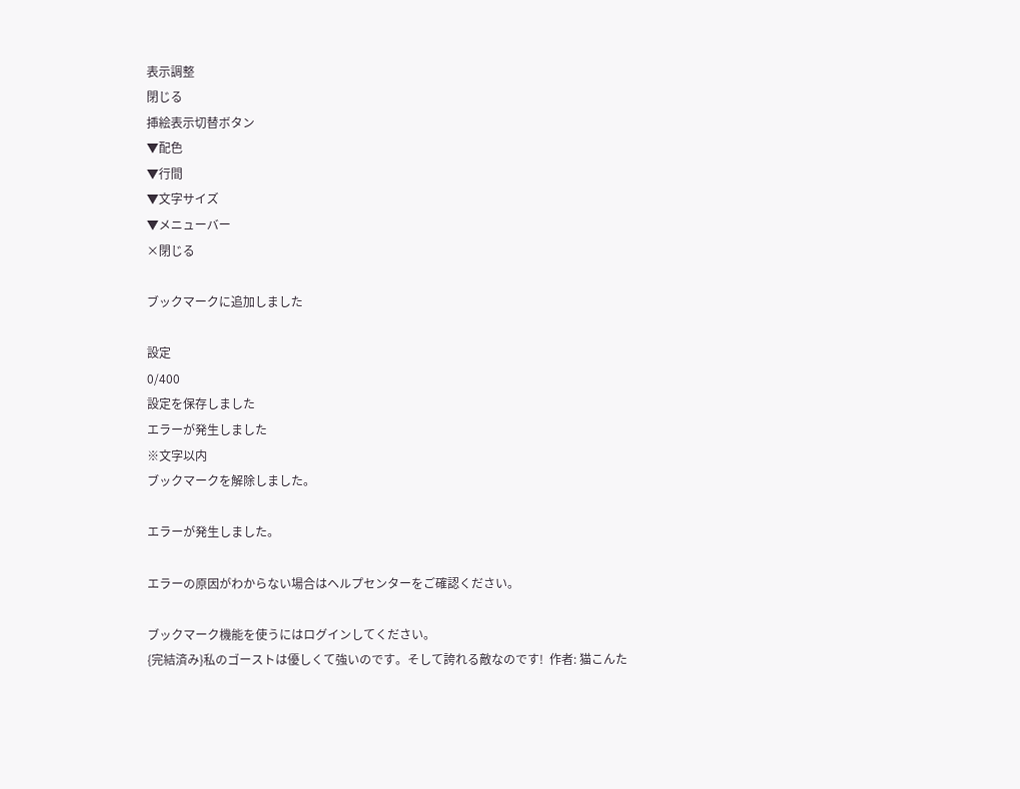表示調整
閉じる
挿絵表示切替ボタン
▼配色
▼行間
▼文字サイズ
▼メニューバー
×閉じる

ブックマークに追加しました

設定
0/400
設定を保存しました
エラーが発生しました
※文字以内
ブックマークを解除しました。

エラーが発生しました。

エラーの原因がわからない場合はヘルプセンターをご確認ください。

ブックマーク機能を使うにはログインしてください。
{完結済み}私のゴーストは優しくて強いのです。そして誇れる敵なのです!  作者: 猫こんた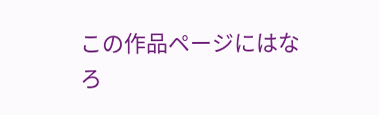この作品ページにはなろ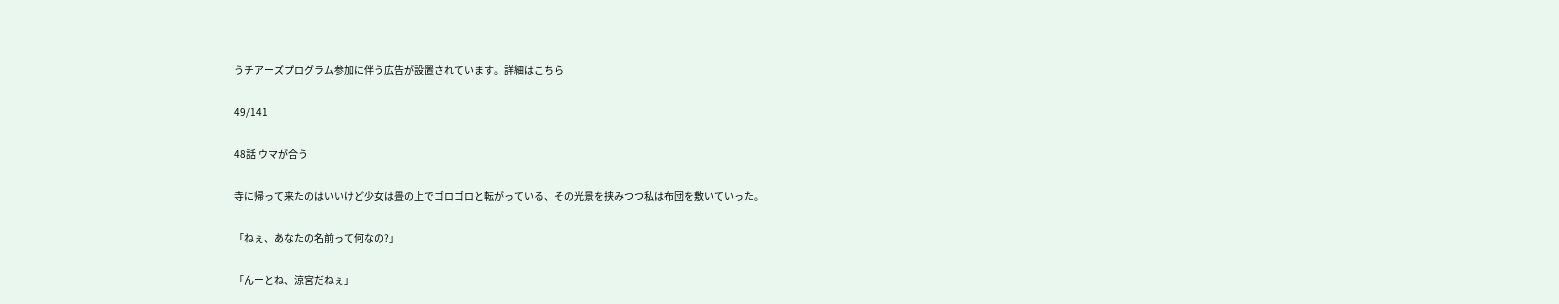うチアーズプログラム参加に伴う広告が設置されています。詳細はこちら

49/141

48話 ウマが合う

寺に帰って来たのはいいけど少女は畳の上でゴロゴロと転がっている、その光景を挟みつつ私は布団を敷いていった。

「ねぇ、あなたの名前って何なの?」

「んーとね、涼宮だねぇ」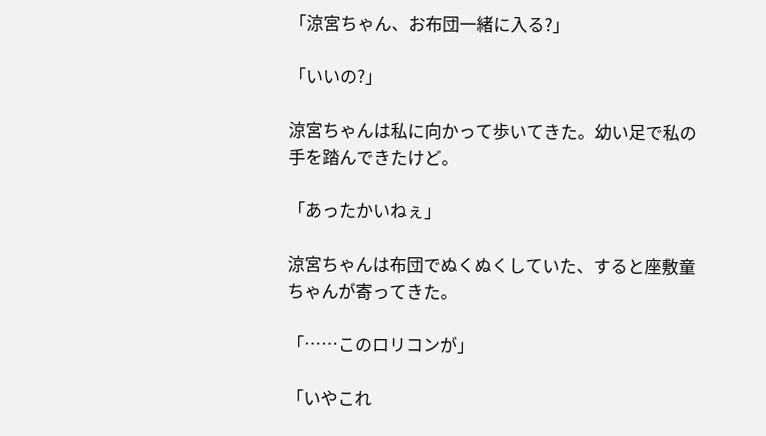「涼宮ちゃん、お布団一緒に入る?」

「いいの?」

涼宮ちゃんは私に向かって歩いてきた。幼い足で私の手を踏んできたけど。

「あったかいねぇ」

涼宮ちゃんは布団でぬくぬくしていた、すると座敷童ちゃんが寄ってきた。

「……このロリコンが」

「いやこれ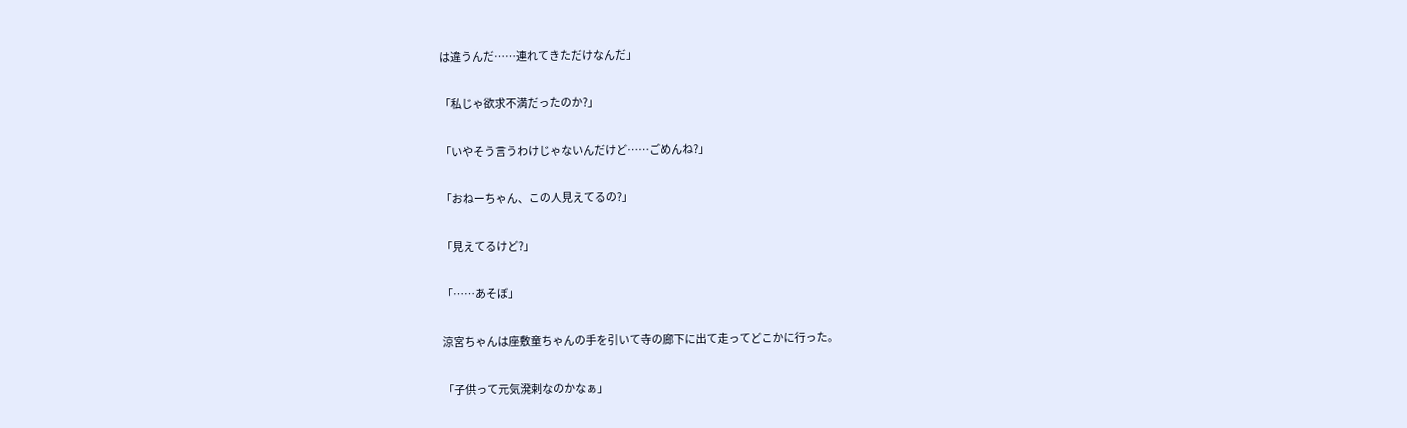は違うんだ……連れてきただけなんだ」

「私じゃ欲求不満だったのか?」

「いやそう言うわけじゃないんだけど……ごめんね?」

「おねーちゃん、この人見えてるの?」

「見えてるけど?」

「……あそぼ」

涼宮ちゃんは座敷童ちゃんの手を引いて寺の廊下に出て走ってどこかに行った。

「子供って元気溌剌なのかなぁ」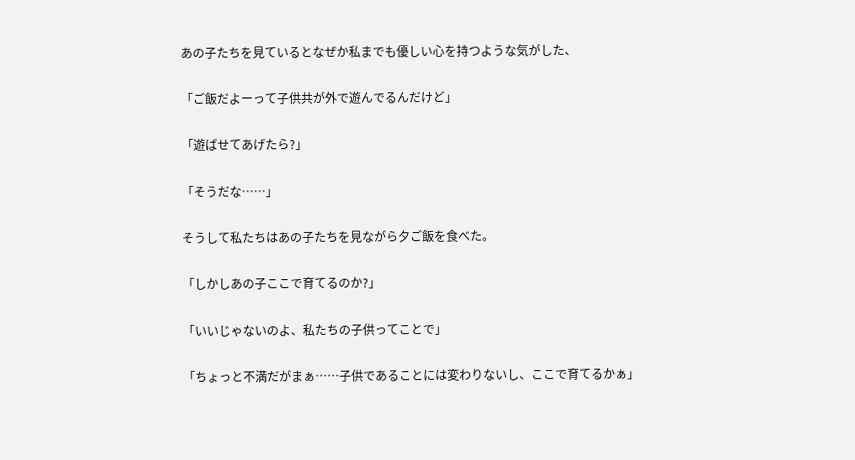あの子たちを見ているとなぜか私までも優しい心を持つような気がした、

「ご飯だよーって子供共が外で遊んでるんだけど」

「遊ばせてあげたら?」

「そうだな……」

そうして私たちはあの子たちを見ながら夕ご飯を食べた。

「しかしあの子ここで育てるのか?」

「いいじゃないのよ、私たちの子供ってことで」

「ちょっと不満だがまぁ……子供であることには変わりないし、ここで育てるかぁ」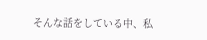そんな話をしている中、私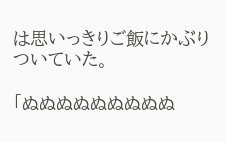は思いっきりご飯にかぶりついていた。

「ぬぬぬぬぬぬぬぬぬ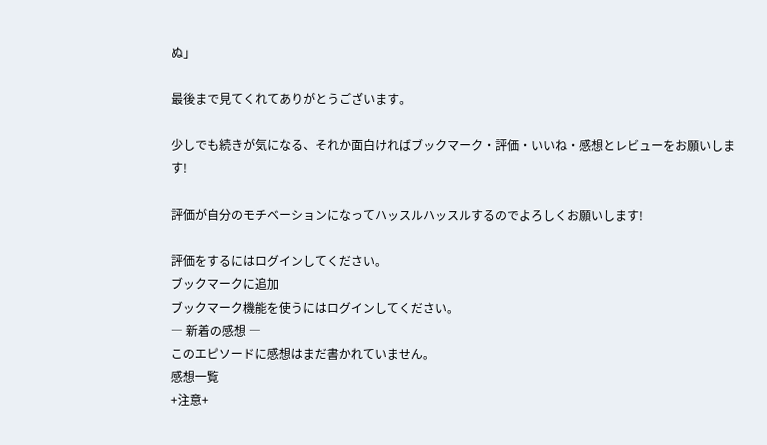ぬ」

最後まで見てくれてありがとうございます。

少しでも続きが気になる、それか面白ければブックマーク・評価・いいね・感想とレビューをお願いします!

評価が自分のモチベーションになってハッスルハッスルするのでよろしくお願いします!

評価をするにはログインしてください。
ブックマークに追加
ブックマーク機能を使うにはログインしてください。
― 新着の感想 ―
このエピソードに感想はまだ書かれていません。
感想一覧
+注意+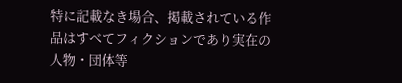特に記載なき場合、掲載されている作品はすべてフィクションであり実在の人物・団体等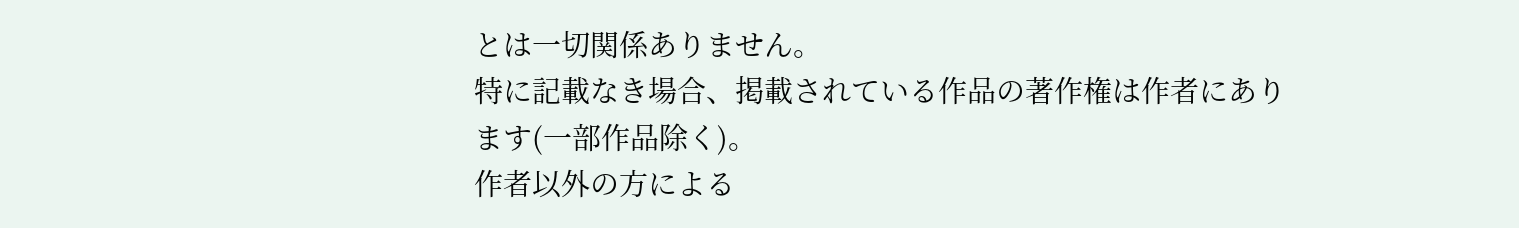とは一切関係ありません。
特に記載なき場合、掲載されている作品の著作権は作者にあります(一部作品除く)。
作者以外の方による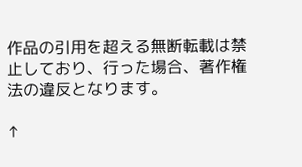作品の引用を超える無断転載は禁止しており、行った場合、著作権法の違反となります。

↑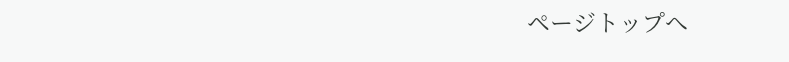ページトップへ